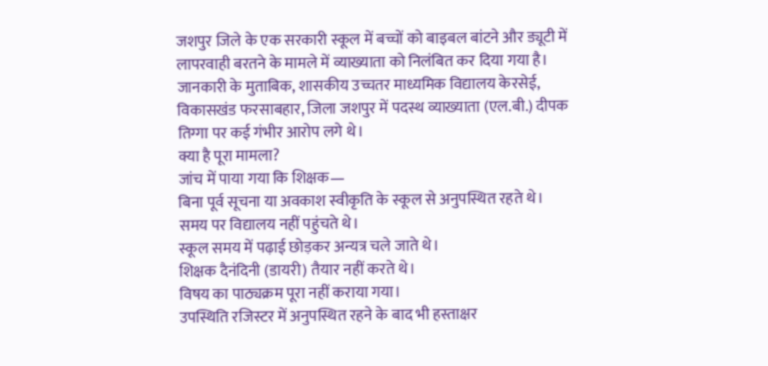जशपुर जिले के एक सरकारी स्कूल में बच्चों को बाइबल बांटने और ड्यूटी में लापरवाही बरतने के मामले में व्याख्याता को निलंबित कर दिया गया है।
जानकारी के मुताबिक, शासकीय उच्चतर माध्यमिक विद्यालय केरसेई, विकासखंड फरसाबहार, जिला जशपुर में पदस्थ व्याख्याता (एल.बी.) दीपक तिग्गा पर कई गंभीर आरोप लगे थे।
क्या है पूरा मामला?
जांच में पाया गया कि शिक्षक—
बिना पूर्व सूचना या अवकाश स्वीकृति के स्कूल से अनुपस्थित रहते थे।
समय पर विद्यालय नहीं पहुंचते थे।
स्कूल समय में पढ़ाई छोड़कर अन्यत्र चले जाते थे।
शिक्षक दैनंदिनी (डायरी) तैयार नहीं करते थे।
विषय का पाठ्यक्रम पूरा नहीं कराया गया।
उपस्थिति रजिस्टर में अनुपस्थित रहने के बाद भी हस्ताक्षर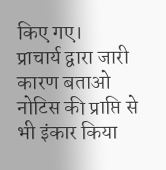किए गए।
प्राचार्य द्वारा जारी कारण बताओ नोटिस की प्राप्ति से भी इंकार किया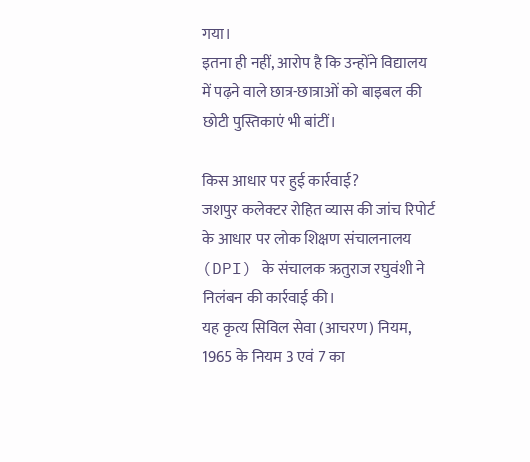गया।
इतना ही नहीं, आरोप है कि उन्होंने विद्यालय में पढ़ने वाले छात्र-छात्राओं को बाइबल की छोटी पुस्तिकाएं भी बांटीं।

किस आधार पर हुई कार्रवाई?
जशपुर कलेक्टर रोहित व्यास की जांच रिपोर्ट के आधार पर लोक शिक्षण संचालनालय (DPI) के संचालक ऋतुराज रघुवंशी ने निलंबन की कार्रवाई की।
यह कृत्य सिविल सेवा (आचरण) नियम, 1965 के नियम 3 एवं 7 का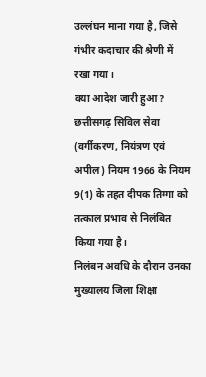उल्लंघन माना गया है, जिसे गंभीर कदाचार की श्रेणी में रखा गया।
क्या आदेश जारी हुआ?
छत्तीसगढ़ सिविल सेवा (वर्गीकरण, नियंत्रण एवं अपील) नियम 1966 के नियम 9(1) के तहत दीपक तिग्गा को तत्काल प्रभाव से निलंबित किया गया है।
निलंबन अवधि के दौरान उनका मुख्यालय जिला शिक्षा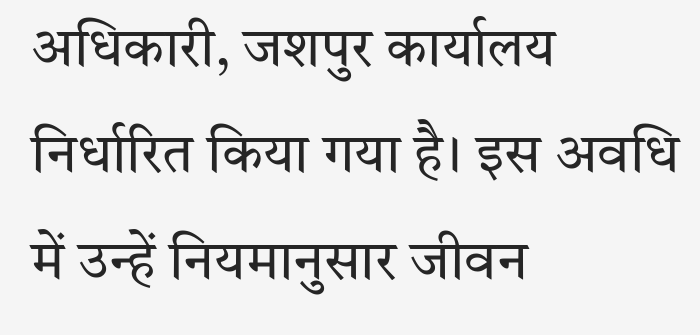अधिकारी, जशपुर कार्यालय निर्धारित किया गया है। इस अवधि में उन्हें नियमानुसार जीवन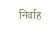निर्वाह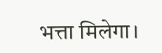भत्ता मिलेगा।